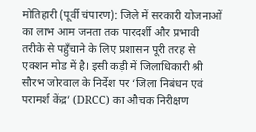मोतिहारी (पूर्वी चंपारण): जिले में सरकारी योजनाओं का लाभ आम जनता तक पारदर्शी और प्रभावी तरीके से पहुँचाने के लिए प्रशासन पूरी तरह से एक्शन मोड में है। इसी कड़ी में जिलाधिकारी श्री सौरभ जोरवाल के निर्देश पर ‘जिला निबंधन एवं परामर्श केंद्र’ (DRCC) का औचक निरीक्षण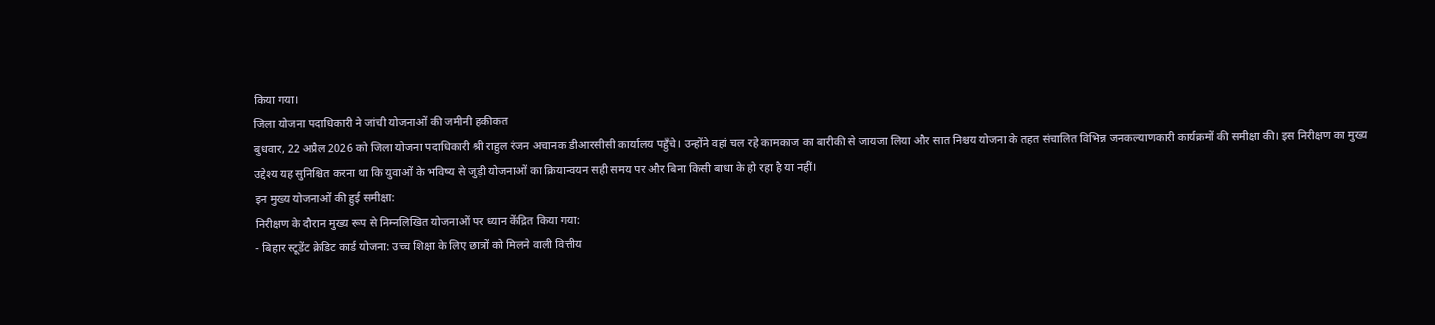किया गया।
जिला योजना पदाधिकारी ने जांची योजनाओं की जमीनी हकीकत
बुधवार, 22 अप्रैल 2026 को जिला योजना पदाधिकारी श्री राहुल रंजन अचानक डीआरसीसी कार्यालय पहुँचे। उन्होंने वहां चल रहे कामकाज का बारीकी से जायजा लिया और सात निश्चय योजना के तहत संचालित विभिन्न जनकल्याणकारी कार्यक्रमों की समीक्षा की। इस निरीक्षण का मुख्य उद्देश्य यह सुनिश्चित करना था कि युवाओं के भविष्य से जुड़ी योजनाओं का क्रियान्वयन सही समय पर और बिना किसी बाधा के हो रहा है या नहीं।
इन मुख्य योजनाओं की हुई समीक्षा:
निरीक्षण के दौरान मुख्य रूप से निम्नलिखित योजनाओं पर ध्यान केंद्रित किया गया:
- बिहार स्टूडेंट क्रेडिट कार्ड योजना: उच्च शिक्षा के लिए छात्रों को मिलने वाली वित्तीय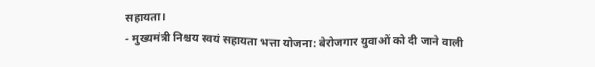सहायता।
- मुख्यमंत्री निश्चय स्वयं सहायता भत्ता योजना: बेरोजगार युवाओं को दी जाने वाली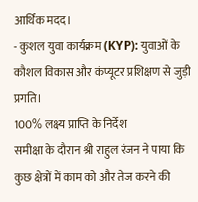आर्थिक मदद।
- कुशल युवा कार्यक्रम (KYP): युवाओं के कौशल विकास और कंप्यूटर प्रशिक्षण से जुड़ी प्रगति।
100% लक्ष्य प्राप्ति के निर्देश
समीक्षा के दौरान श्री राहुल रंजन ने पाया कि कुछ क्षेत्रों में काम को और तेज करने की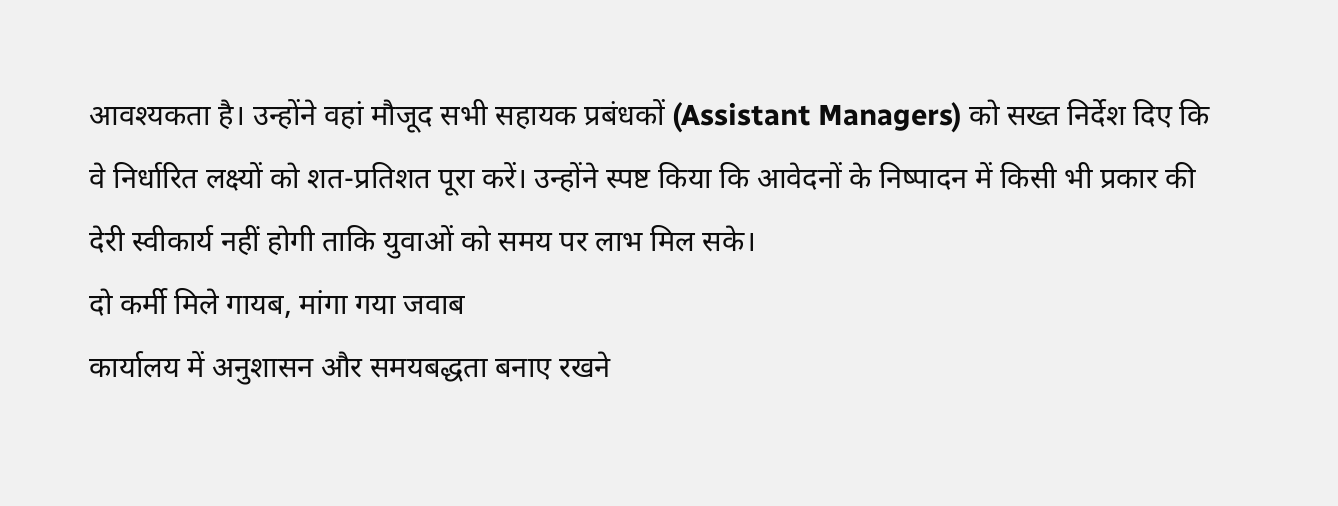आवश्यकता है। उन्होंने वहां मौजूद सभी सहायक प्रबंधकों (Assistant Managers) को सख्त निर्देश दिए कि वे निर्धारित लक्ष्यों को शत-प्रतिशत पूरा करें। उन्होंने स्पष्ट किया कि आवेदनों के निष्पादन में किसी भी प्रकार की देरी स्वीकार्य नहीं होगी ताकि युवाओं को समय पर लाभ मिल सके।
दो कर्मी मिले गायब, मांगा गया जवाब
कार्यालय में अनुशासन और समयबद्धता बनाए रखने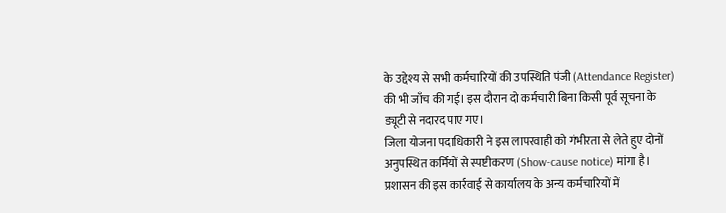के उद्देश्य से सभी कर्मचारियों की उपस्थिति पंजी (Attendance Register) की भी जाँच की गई। इस दौरान दो कर्मचारी बिना किसी पूर्व सूचना के ड्यूटी से नदारद पाए गए।
जिला योजना पदाधिकारी ने इस लापरवाही को गंभीरता से लेते हुए दोनों अनुपस्थित कर्मियों से स्पष्टीकरण (Show-cause notice) मांगा है। प्रशासन की इस कार्रवाई से कार्यालय के अन्य कर्मचारियों में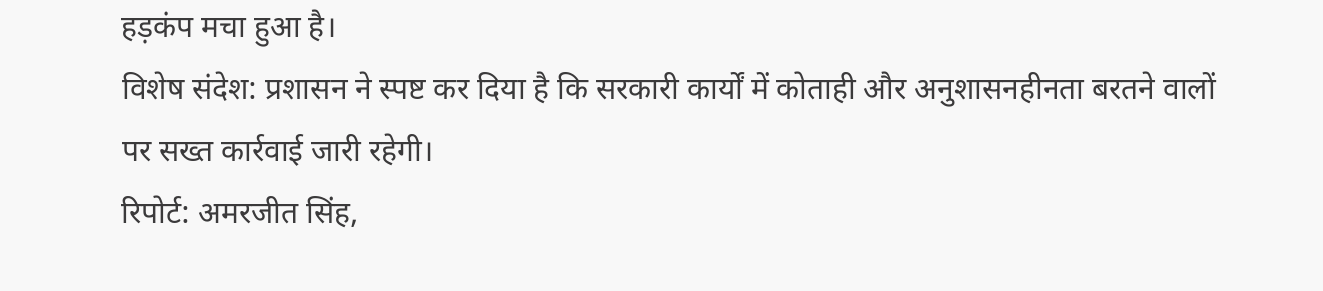हड़कंप मचा हुआ है।
विशेष संदेश: प्रशासन ने स्पष्ट कर दिया है कि सरकारी कार्यों में कोताही और अनुशासनहीनता बरतने वालों पर सख्त कार्रवाई जारी रहेगी।
रिपोर्ट: अमरजीत सिंह,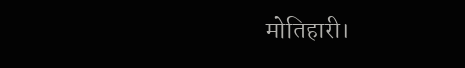मोतिहारी।